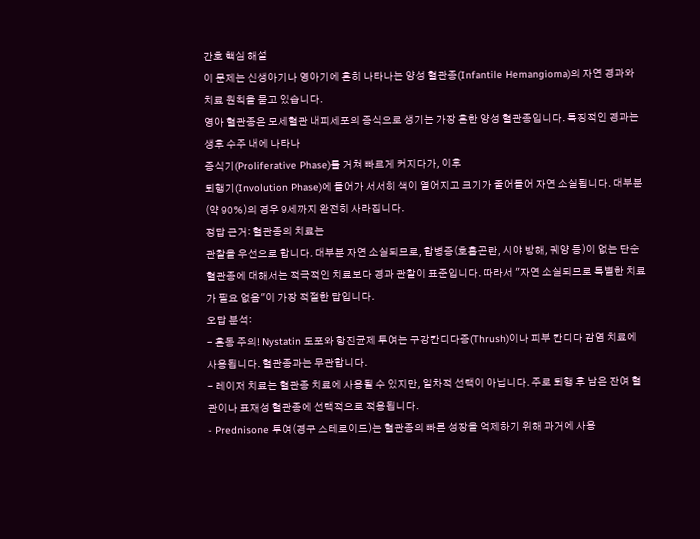간호 핵심 해설
이 문제는 신생아기나 영아기에 흔히 나타나는 양성 혈관종(Infantile Hemangioma)의 자연 경과와 치료 원칙을 묻고 있습니다.
영아 혈관종은 모세혈관 내피세포의 증식으로 생기는 가장 흔한 양성 혈관종입니다. 특징적인 경과는 생후 수주 내에 나타나
증식기(Proliferative Phase)를 거쳐 빠르게 커지다가, 이후
퇴행기(Involution Phase)에 들어가 서서히 색이 옅어지고 크기가 줄어들어 자연 소실됩니다. 대부분(약 90%)의 경우 9세까지 완전히 사라집니다.
정답 근거: 혈관종의 치료는
관찰을 우선으로 합니다. 대부분 자연 소실되므로, 합병증(호흡곤란, 시야 방해, 궤양 등)이 없는 단순 혈관종에 대해서는 적극적인 치료보다 경과 관찰이 표준입니다. 따라서 "자연 소실되므로 특별한 치료가 필요 없음"이 가장 적절한 답입니다.
오답 분석:
- 혼동 주의! Nystatin 도포와 항진균제 투여는 구강칸디다증(Thrush)이나 피부 칸디다 감염 치료에 사용됩니다. 혈관종과는 무관합니다.
- 레이저 치료는 혈관종 치료에 사용될 수 있지만, 일차적 선택이 아닙니다. 주로 퇴행 후 남은 잔여 혈관이나 표재성 혈관종에 선택적으로 적용됩니다.
- Prednisone 투여(경구 스테로이드)는 혈관종의 빠른 성장을 억제하기 위해 과거에 사용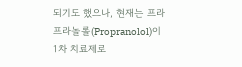되기도 했으나, 현재는 프라프라놀롤(Propranolol)이 1차 치료제로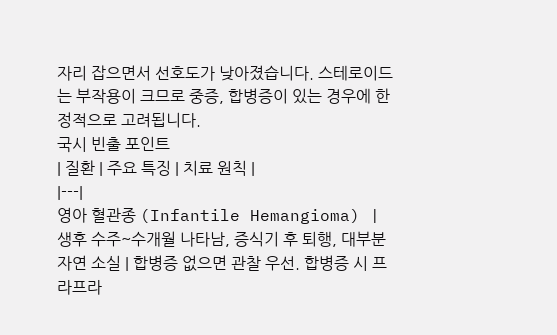자리 잡으면서 선호도가 낮아졌습니다. 스테로이드는 부작용이 크므로 중증, 합병증이 있는 경우에 한정적으로 고려됩니다.
국시 빈출 포인트
| 질환 | 주요 특징 | 치료 원칙 |
|---|
영아 혈관종 (Infantile Hemangioma) | 생후 수주~수개월 나타남, 증식기 후 퇴행, 대부분 자연 소실 | 합병증 없으면 관찰 우선. 합병증 시 프라프라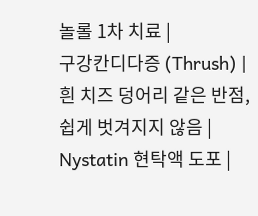놀롤 1차 치료 |
구강칸디다증 (Thrush) | 흰 치즈 덩어리 같은 반점, 쉽게 벗겨지지 않음 | Nystatin 현탁액 도포 |